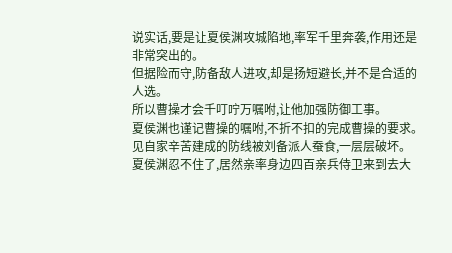说实话,要是让夏侯渊攻城陷地,率军千里奔袭,作用还是非常突出的。
但据险而守,防备敌人进攻,却是扬短避长,并不是合适的人选。
所以曹操才会千叮咛万嘱咐,让他加强防御工事。
夏侯渊也谨记曹操的嘱咐,不折不扣的完成曹操的要求。
见自家辛苦建成的防线被刘备派人蚕食,一层层破坏。
夏侯渊忍不住了,居然亲率身边四百亲兵侍卫来到去大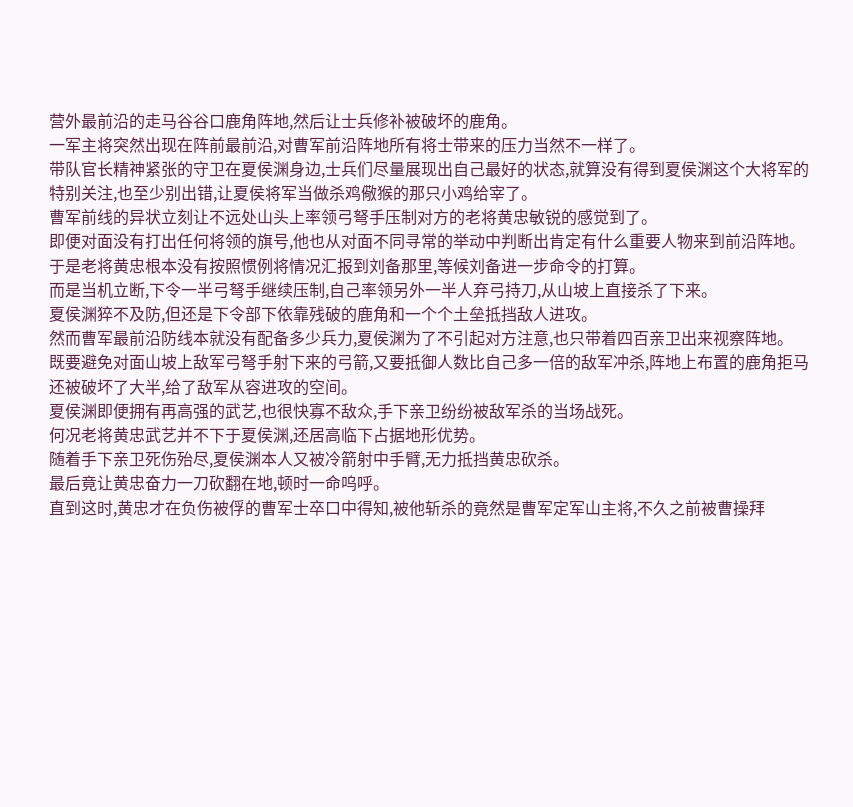营外最前沿的走马谷谷口鹿角阵地,然后让士兵修补被破坏的鹿角。
一军主将突然出现在阵前最前沿,对曹军前沿阵地所有将士带来的压力当然不一样了。
带队官长精神紧张的守卫在夏侯渊身边,士兵们尽量展现出自己最好的状态,就算没有得到夏侯渊这个大将军的特别关注,也至少别出错,让夏侯将军当做杀鸡儆猴的那只小鸡给宰了。
曹军前线的异状立刻让不远处山头上率领弓弩手压制对方的老将黄忠敏锐的感觉到了。
即便对面没有打出任何将领的旗号,他也从对面不同寻常的举动中判断出肯定有什么重要人物来到前沿阵地。
于是老将黄忠根本没有按照惯例将情况汇报到刘备那里,等候刘备进一步命令的打算。
而是当机立断,下令一半弓弩手继续压制,自己率领另外一半人弃弓持刀,从山坡上直接杀了下来。
夏侯渊猝不及防,但还是下令部下依靠残破的鹿角和一个个土垒抵挡敌人进攻。
然而曹军最前沿防线本就没有配备多少兵力,夏侯渊为了不引起对方注意,也只带着四百亲卫出来视察阵地。
既要避免对面山坡上敌军弓弩手射下来的弓箭,又要抵御人数比自己多一倍的敌军冲杀,阵地上布置的鹿角拒马还被破坏了大半,给了敌军从容进攻的空间。
夏侯渊即便拥有再高强的武艺,也很快寡不敌众,手下亲卫纷纷被敌军杀的当场战死。
何况老将黄忠武艺并不下于夏侯渊,还居高临下占据地形优势。
随着手下亲卫死伤殆尽,夏侯渊本人又被冷箭射中手臂,无力抵挡黄忠砍杀。
最后竟让黄忠奋力一刀砍翻在地,顿时一命呜呼。
直到这时,黄忠才在负伤被俘的曹军士卒口中得知,被他斩杀的竟然是曹军定军山主将,不久之前被曹操拜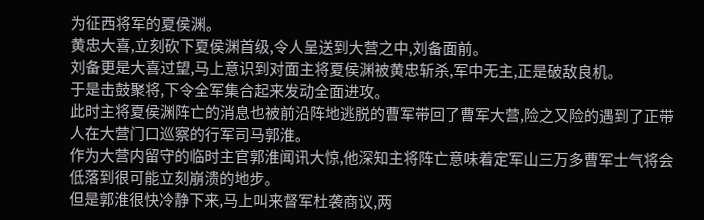为征西将军的夏侯渊。
黄忠大喜,立刻砍下夏侯渊首级,令人呈送到大营之中,刘备面前。
刘备更是大喜过望,马上意识到对面主将夏侯渊被黄忠斩杀,军中无主,正是破敌良机。
于是击鼓聚将,下令全军集合起来发动全面进攻。
此时主将夏侯渊阵亡的消息也被前沿阵地逃脱的曹军带回了曹军大营,险之又险的遇到了正带人在大营门口巡察的行军司马郭淮。
作为大营内留守的临时主官郭淮闻讯大惊,他深知主将阵亡意味着定军山三万多曹军士气将会低落到很可能立刻崩溃的地步。
但是郭淮很快冷静下来,马上叫来督军杜袭商议,两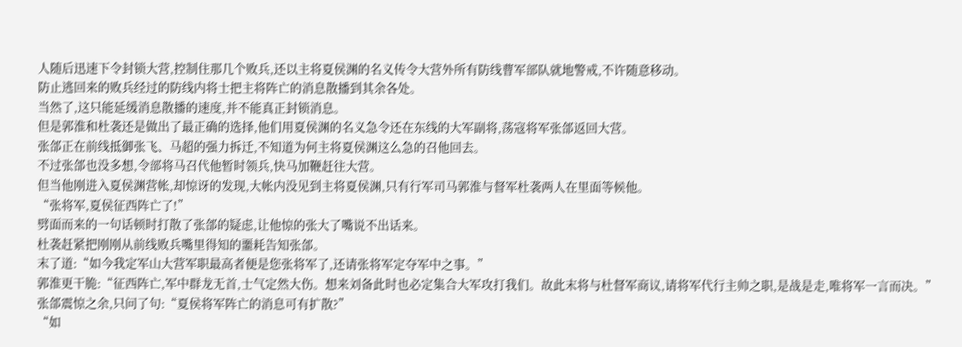人随后迅速下令封锁大营,控制住那几个败兵,还以主将夏侯渊的名义传令大营外所有防线曹军部队就地警戒,不许随意移动。
防止逃回来的败兵经过的防线内将士把主将阵亡的消息散播到其余各处。
当然了,这只能延缓消息散播的速度,并不能真正封锁消息。
但是郭淮和杜袭还是做出了最正确的选择,他们用夏侯渊的名义急令还在东线的大军副将,荡寇将军张郃返回大营。
张郃正在前线抵御张飞、马超的强力拆迁,不知道为何主将夏侯渊这么急的召他回去。
不过张郃也没多想,令部将马召代他暂时领兵,快马加鞭赶往大营。
但当他刚进入夏侯渊营帐,却惊讶的发现,大帐内没见到主将夏侯渊,只有行军司马郭淮与督军杜袭两人在里面等候他。
“张将军,夏侯征西阵亡了!”
劈面而来的一句话顿时打散了张郃的疑虑,让他惊的张大了嘴说不出话来。
杜袭赶紧把刚刚从前线败兵嘴里得知的噩耗告知张郃。
末了道:“如今我定军山大营军职最高者便是您张将军了,还请张将军定夺军中之事。”
郭淮更干脆:“征西阵亡,军中群龙无首,士气定然大伤。想来刘备此时也必定集合大军攻打我们。故此末将与杜督军商议,请将军代行主帅之职,是战是走,唯将军一言而决。”
张郃震惊之余,只问了句:“夏侯将军阵亡的消息可有扩散?”
“如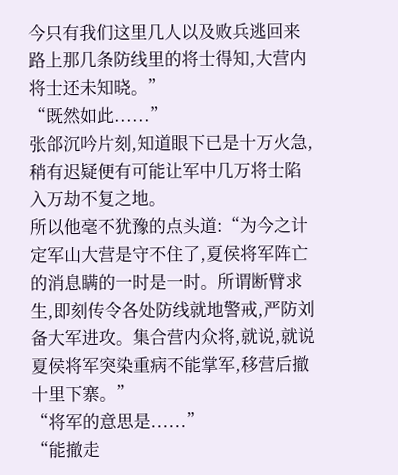今只有我们这里几人以及败兵逃回来路上那几条防线里的将士得知,大营内将士还未知晓。”
“既然如此......”
张郃沉吟片刻,知道眼下已是十万火急,稍有迟疑便有可能让军中几万将士陷入万劫不复之地。
所以他毫不犹豫的点头道:“为今之计定军山大营是守不住了,夏侯将军阵亡的消息瞒的一时是一时。所谓断臂求生,即刻传令各处防线就地警戒,严防刘备大军进攻。集合营内众将,就说,就说夏侯将军突染重病不能掌军,移营后撤十里下寨。”
“将军的意思是......”
“能撤走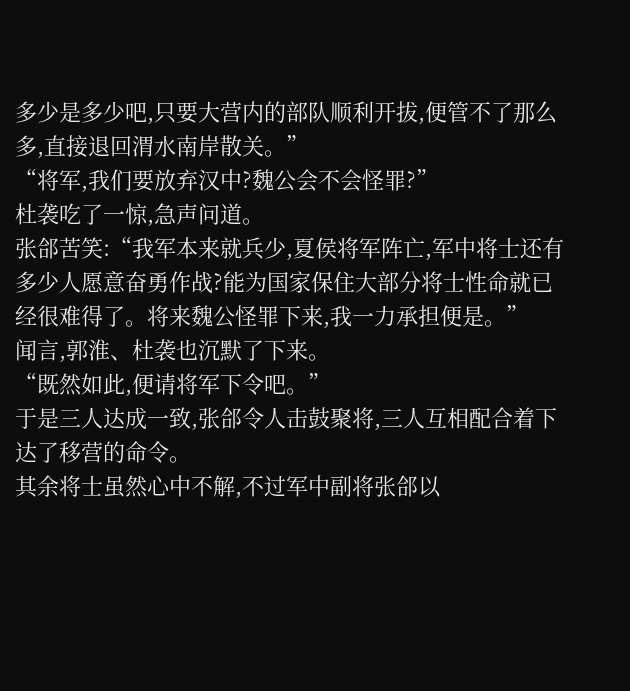多少是多少吧,只要大营内的部队顺利开拔,便管不了那么多,直接退回渭水南岸散关。”
“将军,我们要放弃汉中?魏公会不会怪罪?”
杜袭吃了一惊,急声问道。
张郃苦笑:“我军本来就兵少,夏侯将军阵亡,军中将士还有多少人愿意奋勇作战?能为国家保住大部分将士性命就已经很难得了。将来魏公怪罪下来,我一力承担便是。”
闻言,郭淮、杜袭也沉默了下来。
“既然如此,便请将军下令吧。”
于是三人达成一致,张郃令人击鼓聚将,三人互相配合着下达了移营的命令。
其余将士虽然心中不解,不过军中副将张郃以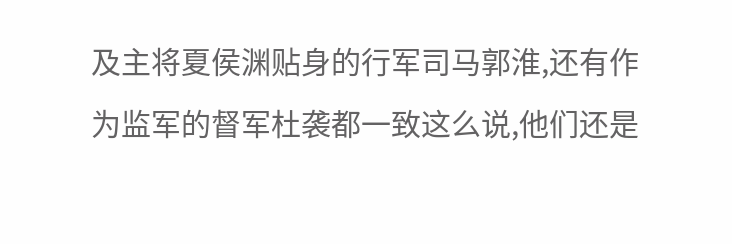及主将夏侯渊贴身的行军司马郭淮,还有作为监军的督军杜袭都一致这么说,他们还是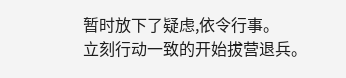暂时放下了疑虑,依令行事。
立刻行动一致的开始拔营退兵。